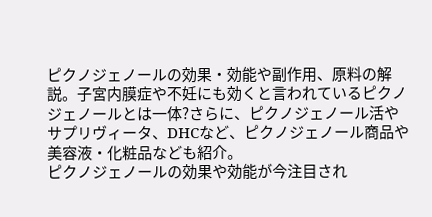ピクノジェノールの効果・効能や副作用、原料の解説。子宮内膜症や不妊にも効くと言われているピクノジェノールとは一体?さらに、ピクノジェノール活やサプリヴィータ、DHCなど、ピクノジェノール商品や美容液・化粧品なども紹介。
ピクノジェノールの効果や効能が今注目され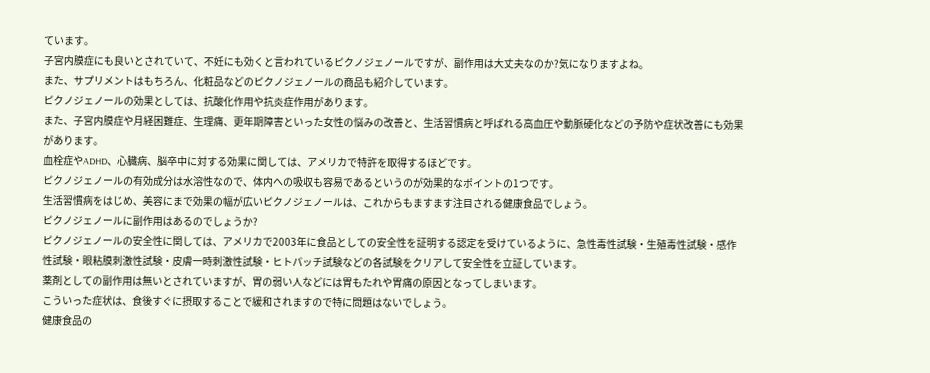ています。
子宮内膜症にも良いとされていて、不妊にも効くと言われているピクノジェノールですが、副作用は大丈夫なのか?気になりますよね。
また、サプリメントはもちろん、化粧品などのピクノジェノールの商品も紹介しています。
ピクノジェノールの効果としては、抗酸化作用や抗炎症作用があります。
また、子宮内膜症や月経困難症、生理痛、更年期障害といった女性の悩みの改善と、生活習慣病と呼ばれる高血圧や動脈硬化などの予防や症状改善にも効果があります。
血栓症やADHD、心臓病、脳卒中に対する効果に関しては、アメリカで特許を取得するほどです。
ピクノジェノールの有効成分は水溶性なので、体内への吸収も容易であるというのが効果的なポイントの1つです。
生活習慣病をはじめ、美容にまで効果の幅が広いピクノジェノールは、これからもますます注目される健康食品でしょう。
ピクノジェノールに副作用はあるのでしょうか?
ピクノジェノールの安全性に関しては、アメリカで2003年に食品としての安全性を証明する認定を受けているように、急性毒性試験・生殖毒性試験・感作性試験・眼粘膜刺激性試験・皮膚一時刺激性試験・ヒトパッチ試験などの各試験をクリアして安全性を立証しています。
薬剤としての副作用は無いとされていますが、胃の弱い人などには胃もたれや胃痛の原因となってしまいます。
こういった症状は、食後すぐに摂取することで緩和されますので特に問題はないでしょう。
健康食品の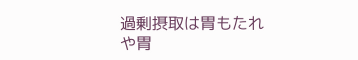過剰摂取は胃もたれや胃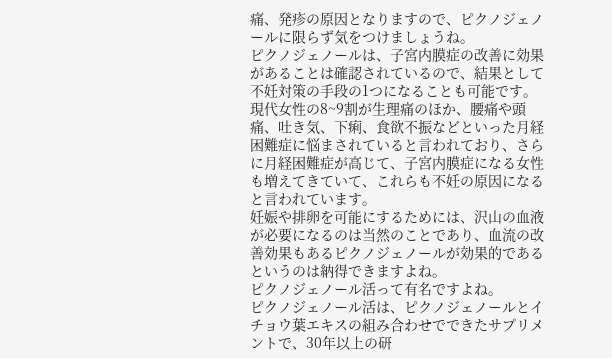痛、発疹の原因となりますので、ピクノジェノールに限らず気をつけましょうね。
ピクノジェノールは、子宮内膜症の改善に効果があることは確認されているので、結果として不妊対策の手段の1つになることも可能です。
現代女性の8~9割が生理痛のほか、腰痛や頭痛、吐き気、下痢、食欲不振などといった月経困難症に悩まされていると言われており、さらに月経困難症が高じて、子宮内膜症になる女性も増えてきていて、これらも不妊の原因になると言われています。
妊娠や排卵を可能にするためには、沢山の血液が必要になるのは当然のことであり、血流の改善効果もあるピクノジェノールが効果的であるというのは納得できますよね。
ピクノジェノール活って有名ですよね。
ピクノジェノール活は、ピクノジェノールとイチョウ葉エキスの組み合わせでできたサプリメントで、30年以上の研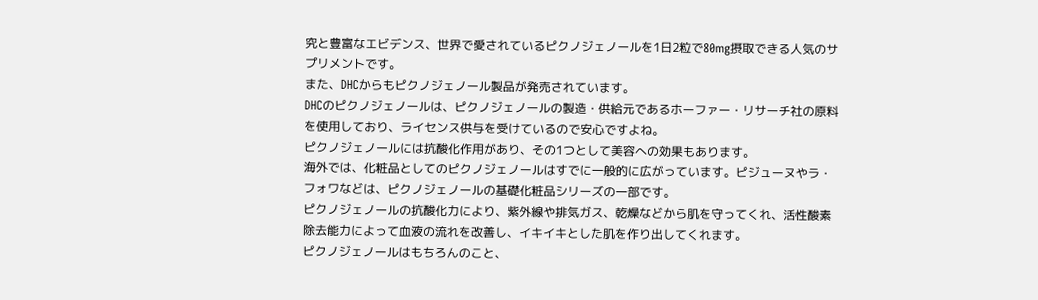究と豊富なエビデンス、世界で愛されているピクノジェノールを1日2粒で80mg摂取できる人気のサプリメントです。
また、DHCからもピクノジェノール製品が発売されています。
DHCのピクノジェノールは、ピクノジェノールの製造・供給元であるホーファー・リサーチ社の原料を使用しており、ライセンス供与を受けているので安心ですよね。
ピクノジェノールには抗酸化作用があり、その1つとして美容への効果もあります。
海外では、化粧品としてのピクノジェノールはすでに一般的に広がっています。ピジューヌやラ・フォワなどは、ピクノジェノールの基礎化粧品シリーズの一部です。
ピクノジェノールの抗酸化力により、紫外線や排気ガス、乾燥などから肌を守ってくれ、活性酸素除去能力によって血液の流れを改善し、イキイキとした肌を作り出してくれます。
ピクノジェノールはもちろんのこと、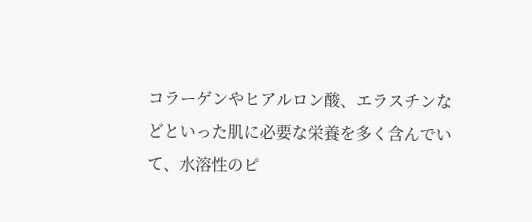コラーゲンやヒアルロン酸、エラスチンなどといった肌に必要な栄養を多く含んでいて、水溶性のピ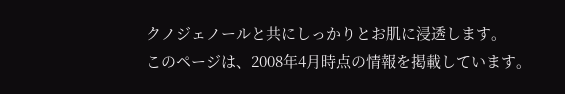クノジェノールと共にしっかりとお肌に浸透します。
このページは、2008年4月時点の情報を掲載しています。